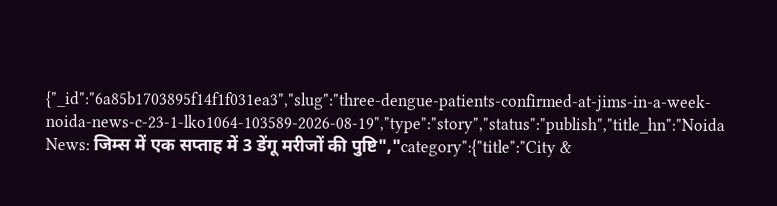{"_id":"6a85b1703895f14f1f031ea3","slug":"three-dengue-patients-confirmed-at-jims-in-a-week-noida-news-c-23-1-lko1064-103589-2026-08-19","type":"story","status":"publish","title_hn":"Noida News: जिम्स में एक सप्ताह में 3 डेंगू मरीजों की पुष्टि","category":{"title":"City &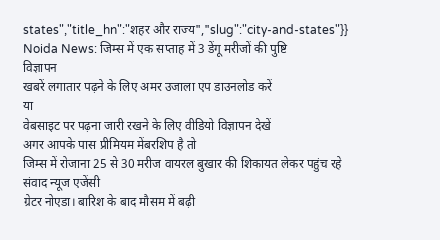states","title_hn":"शहर और राज्य","slug":"city-and-states"}}
Noida News: जिम्स में एक सप्ताह में 3 डेंगू मरीजों की पुष्टि
विज्ञापन
खबरें लगातार पढ़ने के लिए अमर उजाला एप डाउनलोड करें
या
वेबसाइट पर पढ़ना जारी रखने के लिए वीडियो विज्ञापन देखें
अगर आपके पास प्रीमियम मेंबरशिप है तो
जिम्स में रोजाना 25 से 30 मरीज वायरल बुखार की शिकायत लेकर पहुंच रहे
संवाद न्यूज एजेंसी
ग्रेटर नोएडा। बारिश के बाद मौसम में बढ़ी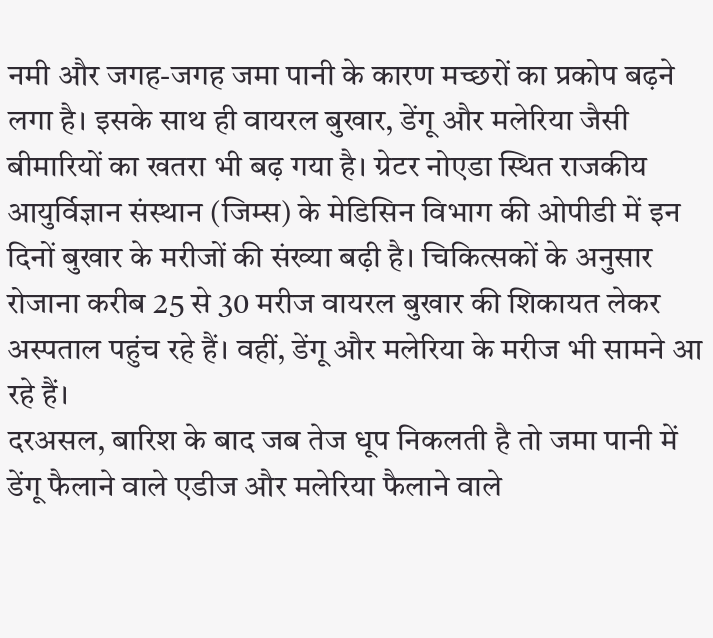नमी और जगह-जगह जमा पानी के कारण मच्छरों का प्रकोप बढ़ने लगा है। इसके साथ ही वायरल बुखार, डेंगू और मलेरिया जैसी बीमारियों का खतरा भी बढ़ गया है। ग्रेटर नोएडा स्थित राजकीय आयुर्विज्ञान संस्थान (जिम्स) के मेडिसिन विभाग की ओपीडी में इन दिनों बुखार के मरीजों की संख्या बढ़ी है। चिकित्सकों के अनुसार रोजाना करीब 25 से 30 मरीज वायरल बुखार की शिकायत लेकर अस्पताल पहुंच रहे हैं। वहीं, डेंगू और मलेरिया के मरीज भी सामने आ रहे हैं।
दरअसल, बारिश के बाद जब तेज धूप निकलती है तो जमा पानी में डेंगू फैलाने वाले एडीज और मलेरिया फैलाने वाले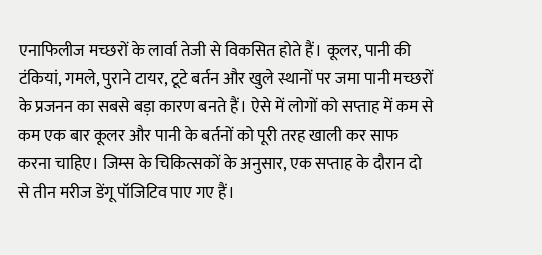एनाफिलीज मच्छरों के लार्वा तेजी से विकसित होते हैं। कूलर, पानी की टंकियां, गमले, पुराने टायर, टूटे बर्तन और खुले स्थानों पर जमा पानी मच्छरों के प्रजनन का सबसे बड़ा कारण बनते हैं। ऐसे में लोगों को सप्ताह में कम से कम एक बार कूलर और पानी के बर्तनों को पूरी तरह खाली कर साफ करना चाहिए। जिम्स के चिकित्सकों के अनुसार, एक सप्ताह के दौरान दो से तीन मरीज डेंगू पॉजिटिव पाए गए हैं।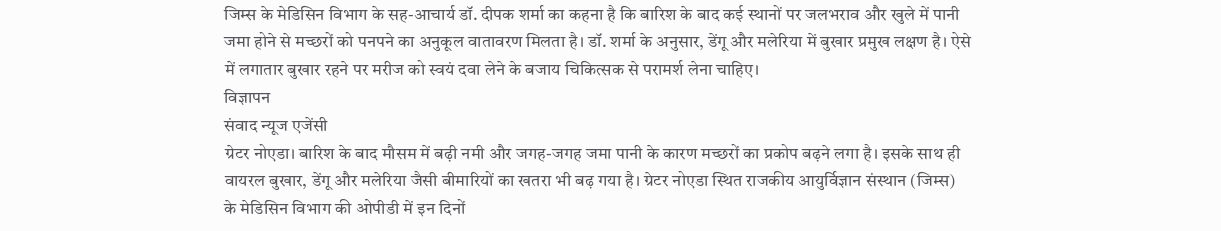जिम्स के मेडिसिन विभाग के सह-आचार्य डॉ. दीपक शर्मा का कहना है कि बारिश के बाद कई स्थानों पर जलभराव और खुले में पानी जमा होने से मच्छरों को पनपने का अनुकूल वातावरण मिलता है। डॉ. शर्मा के अनुसार, डेंगू और मलेरिया में बुखार प्रमुख लक्षण है। ऐसे में लगातार बुखार रहने पर मरीज को स्वयं दवा लेने के बजाय चिकित्सक से परामर्श लेना चाहिए।
विज्ञापन
संवाद न्यूज एजेंसी
ग्रेटर नोएडा। बारिश के बाद मौसम में बढ़ी नमी और जगह-जगह जमा पानी के कारण मच्छरों का प्रकोप बढ़ने लगा है। इसके साथ ही वायरल बुखार, डेंगू और मलेरिया जैसी बीमारियों का खतरा भी बढ़ गया है। ग्रेटर नोएडा स्थित राजकीय आयुर्विज्ञान संस्थान (जिम्स) के मेडिसिन विभाग की ओपीडी में इन दिनों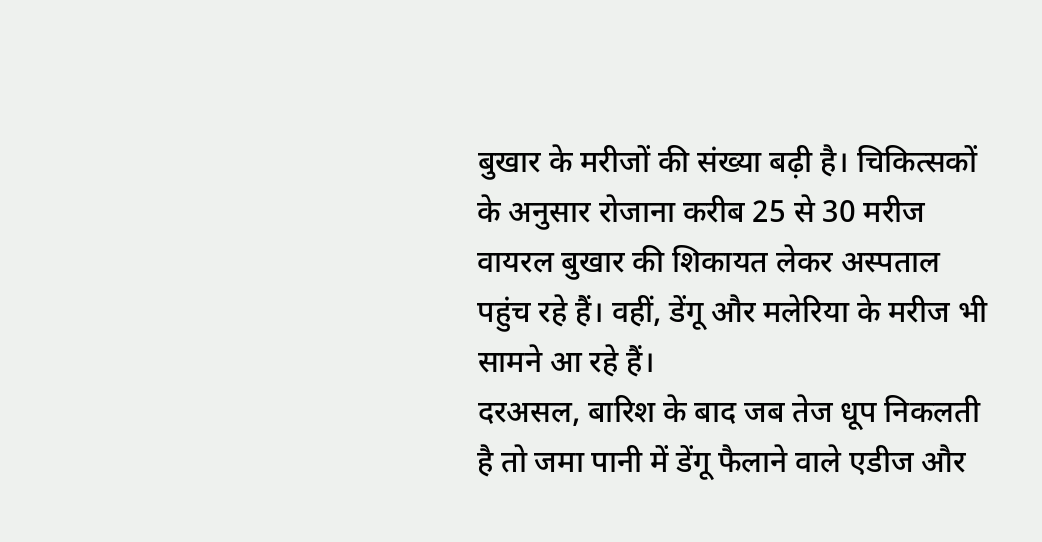बुखार के मरीजों की संख्या बढ़ी है। चिकित्सकों के अनुसार रोजाना करीब 25 से 30 मरीज वायरल बुखार की शिकायत लेकर अस्पताल पहुंच रहे हैं। वहीं, डेंगू और मलेरिया के मरीज भी सामने आ रहे हैं।
दरअसल, बारिश के बाद जब तेज धूप निकलती है तो जमा पानी में डेंगू फैलाने वाले एडीज और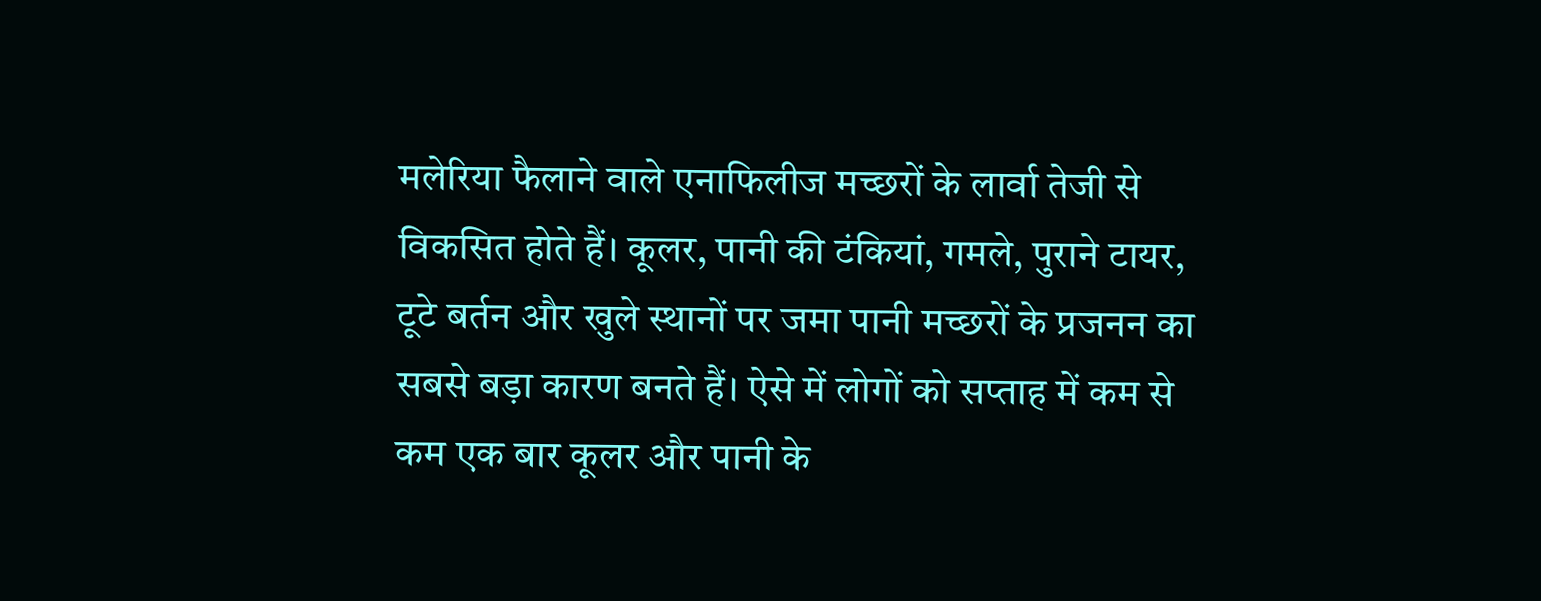मलेरिया फैलाने वाले एनाफिलीज मच्छरों के लार्वा तेजी से विकसित होते हैं। कूलर, पानी की टंकियां, गमले, पुराने टायर, टूटे बर्तन और खुले स्थानों पर जमा पानी मच्छरों के प्रजनन का सबसे बड़ा कारण बनते हैं। ऐसे में लोगों को सप्ताह में कम से कम एक बार कूलर और पानी के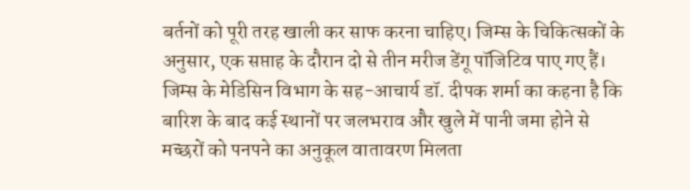बर्तनों को पूरी तरह खाली कर साफ करना चाहिए। जिम्स के चिकित्सकों के अनुसार, एक सप्ताह के दौरान दो से तीन मरीज डेंगू पॉजिटिव पाए गए हैं। जिम्स के मेडिसिन विभाग के सह-आचार्य डॉ. दीपक शर्मा का कहना है कि बारिश के बाद कई स्थानों पर जलभराव और खुले में पानी जमा होने से मच्छरों को पनपने का अनुकूल वातावरण मिलता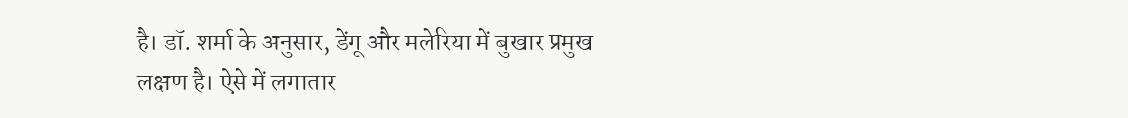है। डॉ. शर्मा के अनुसार, डेंगू और मलेरिया में बुखार प्रमुख लक्षण है। ऐसे में लगातार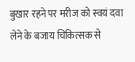बुखार रहने पर मरीज को स्वयं दवा लेने के बजाय चिकित्सक से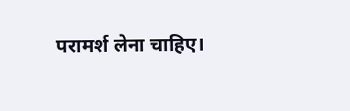परामर्श लेना चाहिए।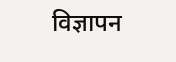विज्ञापन